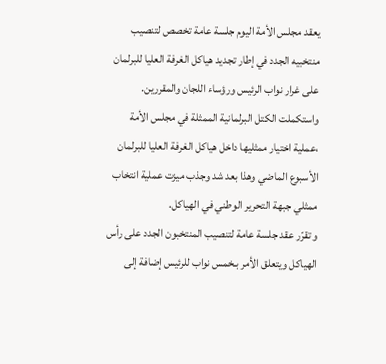يعقد مجلس الأمة اليوم جلسة عامة تخصص لتنصيب منتخبيه الجدد في إطار تجديد هياكل الغرفة العليا للبرلمان على غرار نواب الرئيس ورؤساء اللجان والمقررين.
واستكملت الكتل البرلمانية الممثلة في مجلس الأمة ،عملية اختيار ممثليها داخل هياكل الغرفة العليا للبرلمان الأسبوع الماضي وهذا بعد شد وجذب ميزت عملية انتخاب ممثلي جبهة التحرير الوطني في الهياكل.
و تقرّر عقد جلسة عامة لتنصيب المنتخبون الجدد على رأس الهياكل ويتعلق الأمر بـخمس نواب للرئيس إضافة إلى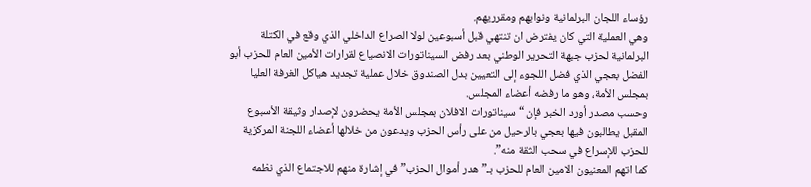رؤساء اللجان البرلمانية ونوابهم ومقرريهم.
وهي العملية التي كان يفترض ان تنتهي قبل أسبوعين لولا الصراع الداخلي الذي وقع في الكتلة البرلمانية لحزب جبهة التحرير الوطني بعد رفض السيناتورات الانصياع لقرارات الأمين العام للحزب أبو الفضل بعجي الذي فضل اللجوء إلى التعيين بدل الصندوق خلال عملية تجديد هياكل الغرفة العليا بمجلس الأمة، وهو ما رفضه أعضاء المجلس.
وحسب مصدر أورد الخبر فإن “سيناتورات الافلان بمجلس الأمة يحضرون لإصدار وثيقة الأسبوع المقبل يطالبون فيها بعجي بالرحيل من على رأس الحزب ويدعون من خلالها أعضاء اللجنة المركزية للحزب للإسراع في سحب الثقة منه”.
كما اتهم المعنيون الامين العام للحزب بـ”هدر أموال الحزب” في إشارة منهم للاجتماع الذي نظمه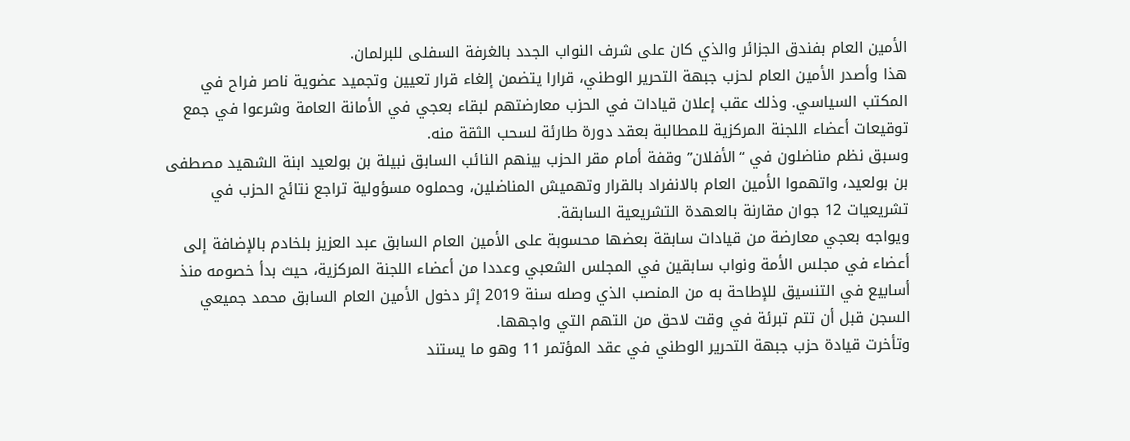الأمين العام بفندق الجزائر والذي كان على شرف النواب الجدد بالغرفة السفلى للبرلمان.
هذا وأصدر الأمين العام لحزب جبهة التحرير الوطني، قرارا يتضمن إلغاء قرار تعيين وتجميد عضوية ناصر فراح في المكتب السياسي. وذلك عقب إعلان قيادات في الحزب معارضتهم لبقاء بعجي في الأمانة العامة وشرعوا في جمع توقيعات أعضاء اللجنة المركزية للمطالبة بعقد دورة طارئة لسحب الثقة منه.
وسبق نظم مناضلون في “الأفلان” وقفة أمام مقر الحزب بينهم النائب السابق نبيلة بن بولعيد ابنة الشهيد مصطفى بن بولعيد، واتهموا الأمين العام بالانفراد بالقرار وتهميش المناضلين، وحملوه مسؤولية تراجع نتائج الحزب في تشريعيات 12 جوان مقارنة بالعهدة التشريعية السابقة.
ويواجه بعجي معارضة من قيادات سابقة بعضها محسوبة على الأمين العام السابق عبد العزيز بلخادم بالإضافة إلى أعضاء في مجلس الأمة ونواب سابقين في المجلس الشعبي وعددا من أعضاء اللجنة المركزية، حيث بدأ خصومه منذ أسابيع في التنسيق للإطاحة به من المنصب الذي وصله سنة 2019 إثر دخول الأمين العام السابق محمد جميعي السجن قبل أن تتم تبرئة في وقت لاحق من التهم التي واجهها.
وتأخرت قيادة حزب جبهة التحرير الوطني في عقد المؤتمر 11 وهو ما يستند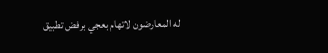له المعارضون لاتهام بعجي برفض تطبيق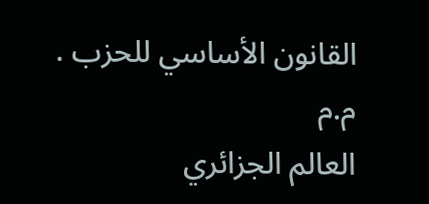القانون الأساسي للحزب .
م.م
العالم الجزائري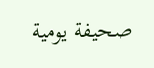صحيفة يومية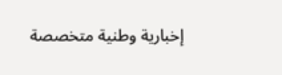إخبارية وطنية متخصصة